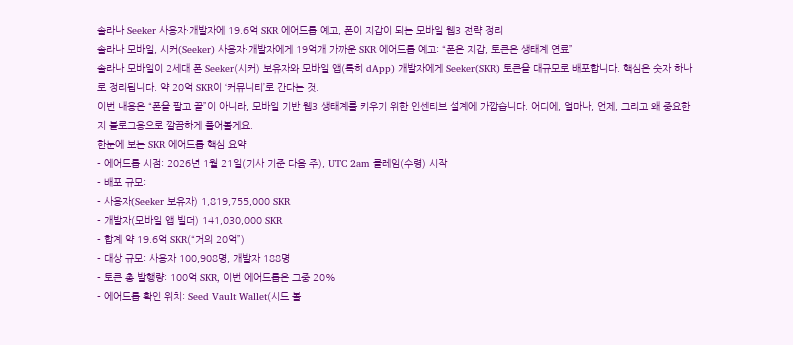솔라나 Seeker 사용자·개발자에 19.6억 SKR 에어드롭 예고, 폰이 지갑이 되는 모바일 웹3 전략 정리
솔라나 모바일, 시커(Seeker) 사용자·개발자에게 19억개 가까운 SKR 에어드롭 예고: “폰은 지갑, 토큰은 생태계 연료”
솔라나 모바일이 2세대 폰 Seeker(시커) 보유자와 모바일 앱(특히 dApp) 개발자에게 Seeker(SKR) 토큰을 대규모로 배포합니다. 핵심은 숫자 하나로 정리됩니다. 약 20억 SKR이 ‘커뮤니티’로 간다는 것.
이번 내용은 “폰을 팔고 끝”이 아니라, 모바일 기반 웹3 생태계를 키우기 위한 인센티브 설계에 가깝습니다. 어디에, 얼마나, 언제, 그리고 왜 중요한지 블로그용으로 깔끔하게 풀어볼게요.
한눈에 보는 SKR 에어드롭 핵심 요약
- 에어드롭 시점: 2026년 1월 21일(기사 기준 다음 주), UTC 2am 클레임(수령) 시작
- 배포 규모:
- 사용자(Seeker 보유자) 1,819,755,000 SKR
- 개발자(모바일 앱 빌더) 141,030,000 SKR
- 합계 약 19.6억 SKR(“거의 20억”)
- 대상 규모: 사용자 100,908명, 개발자 188명
- 토큰 총 발행량: 100억 SKR, 이번 에어드롭은 그중 20%
- 에어드롭 확인 위치: Seed Vault Wallet(시드 볼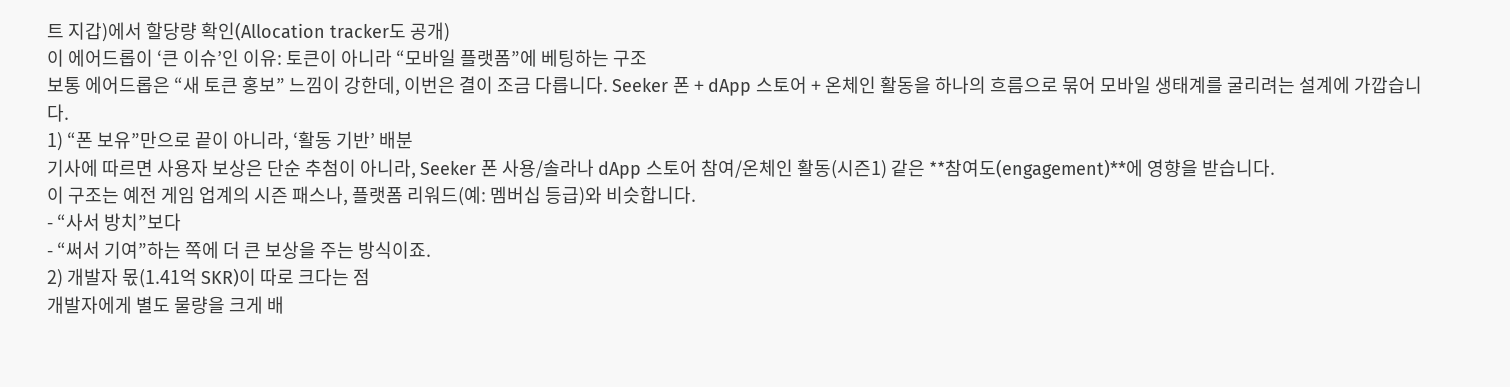트 지갑)에서 할당량 확인(Allocation tracker도 공개)
이 에어드롭이 ‘큰 이슈’인 이유: 토큰이 아니라 “모바일 플랫폼”에 베팅하는 구조
보통 에어드롭은 “새 토큰 홍보” 느낌이 강한데, 이번은 결이 조금 다릅니다. Seeker 폰 + dApp 스토어 + 온체인 활동을 하나의 흐름으로 묶어 모바일 생태계를 굴리려는 설계에 가깝습니다.
1) “폰 보유”만으로 끝이 아니라, ‘활동 기반’ 배분
기사에 따르면 사용자 보상은 단순 추첨이 아니라, Seeker 폰 사용/솔라나 dApp 스토어 참여/온체인 활동(시즌1) 같은 **참여도(engagement)**에 영향을 받습니다.
이 구조는 예전 게임 업계의 시즌 패스나, 플랫폼 리워드(예: 멤버십 등급)와 비슷합니다.
- “사서 방치”보다
- “써서 기여”하는 쪽에 더 큰 보상을 주는 방식이죠.
2) 개발자 몫(1.41억 SKR)이 따로 크다는 점
개발자에게 별도 물량을 크게 배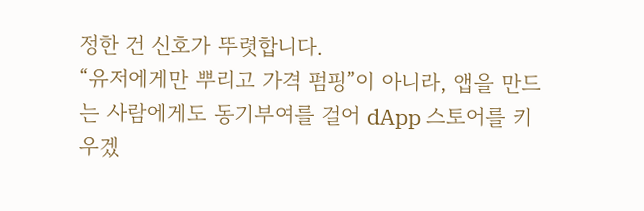정한 건 신호가 뚜렷합니다.
“유저에게만 뿌리고 가격 펌핑”이 아니라, 앱을 만드는 사람에게도 동기부여를 걸어 dApp 스토어를 키우겠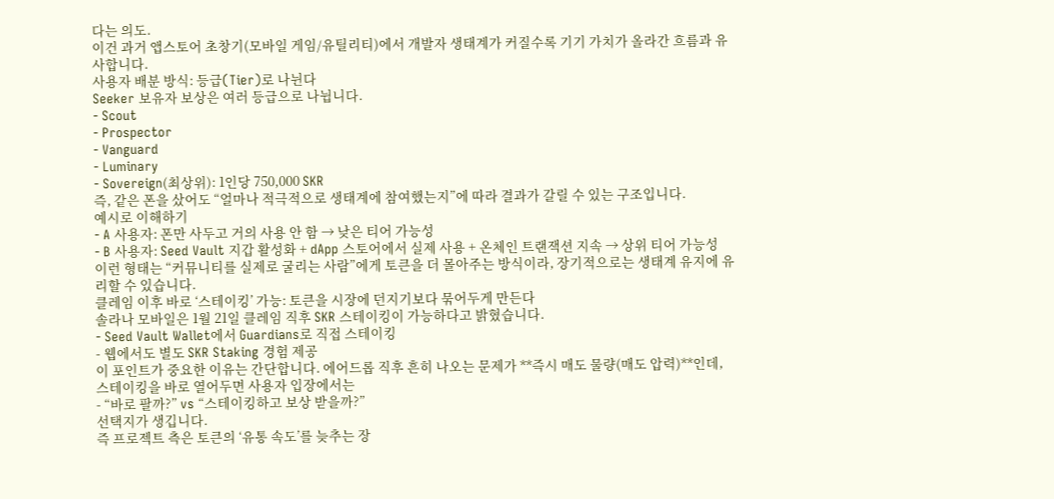다는 의도.
이건 과거 앱스토어 초창기(모바일 게임/유틸리티)에서 개발자 생태계가 커질수록 기기 가치가 올라간 흐름과 유사합니다.
사용자 배분 방식: 등급(Tier)로 나뉜다
Seeker 보유자 보상은 여러 등급으로 나뉩니다.
- Scout
- Prospector
- Vanguard
- Luminary
- Sovereign(최상위): 1인당 750,000 SKR
즉, 같은 폰을 샀어도 “얼마나 적극적으로 생태계에 참여했는지”에 따라 결과가 갈릴 수 있는 구조입니다.
예시로 이해하기
- A 사용자: 폰만 사두고 거의 사용 안 함 → 낮은 티어 가능성
- B 사용자: Seed Vault 지갑 활성화 + dApp 스토어에서 실제 사용 + 온체인 트랜잭션 지속 → 상위 티어 가능성
이런 형태는 “커뮤니티를 실제로 굴리는 사람”에게 토큰을 더 몰아주는 방식이라, 장기적으로는 생태계 유지에 유리할 수 있습니다.
클레임 이후 바로 ‘스테이킹’ 가능: 토큰을 시장에 던지기보다 묶어두게 만든다
솔라나 모바일은 1월 21일 클레임 직후 SKR 스테이킹이 가능하다고 밝혔습니다.
- Seed Vault Wallet에서 Guardians로 직접 스테이킹
- 웹에서도 별도 SKR Staking 경험 제공
이 포인트가 중요한 이유는 간단합니다. 에어드롭 직후 흔히 나오는 문제가 **즉시 매도 물량(매도 압력)**인데, 스테이킹을 바로 열어두면 사용자 입장에서는
- “바로 팔까?” vs “스테이킹하고 보상 받을까?”
선택지가 생깁니다.
즉 프로젝트 측은 토큰의 ‘유통 속도’를 늦추는 장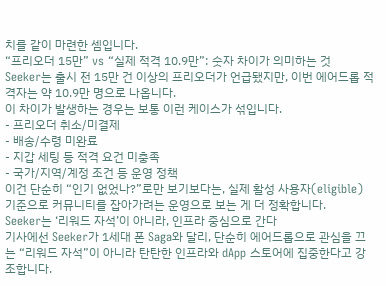치를 같이 마련한 셈입니다.
“프리오더 15만” vs “실제 적격 10.9만”: 숫자 차이가 의미하는 것
Seeker는 출시 전 15만 건 이상의 프리오더가 언급됐지만, 이번 에어드롭 적격자는 약 10.9만 명으로 나옵니다.
이 차이가 발생하는 경우는 보통 이런 케이스가 섞입니다.
- 프리오더 취소/미결제
- 배송/수령 미완료
- 지갑 세팅 등 적격 요건 미충족
- 국가/지역/계정 조건 등 운영 정책
이건 단순히 “인기 없었나?”로만 보기보다는, 실제 활성 사용자(eligible) 기준으로 커뮤니티를 잡아가려는 운영으로 보는 게 더 정확합니다.
Seeker는 ‘리워드 자석’이 아니라, 인프라 중심으로 간다
기사에선 Seeker가 1세대 폰 Saga와 달리, 단순히 에어드롭으로 관심을 끄는 “리워드 자석”이 아니라 탄탄한 인프라와 dApp 스토어에 집중한다고 강조합니다.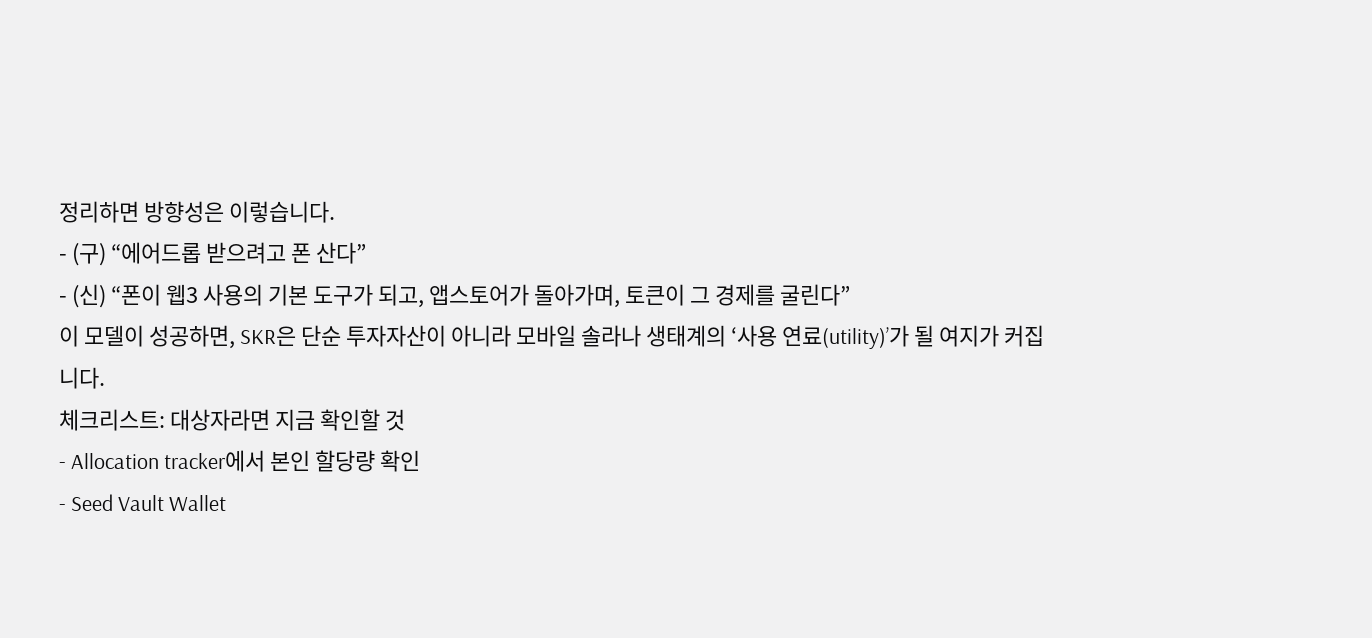정리하면 방향성은 이렇습니다.
- (구) “에어드롭 받으려고 폰 산다”
- (신) “폰이 웹3 사용의 기본 도구가 되고, 앱스토어가 돌아가며, 토큰이 그 경제를 굴린다”
이 모델이 성공하면, SKR은 단순 투자자산이 아니라 모바일 솔라나 생태계의 ‘사용 연료(utility)’가 될 여지가 커집니다.
체크리스트: 대상자라면 지금 확인할 것
- Allocation tracker에서 본인 할당량 확인
- Seed Vault Wallet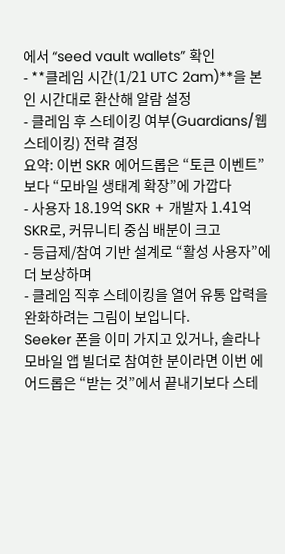에서 “seed vault wallets” 확인
- **클레임 시간(1/21 UTC 2am)**을 본인 시간대로 환산해 알람 설정
- 클레임 후 스테이킹 여부(Guardians/웹 스테이킹) 전략 결정
요약: 이번 SKR 에어드롭은 “토큰 이벤트”보다 “모바일 생태계 확장”에 가깝다
- 사용자 18.19억 SKR + 개발자 1.41억 SKR로, 커뮤니티 중심 배분이 크고
- 등급제/참여 기반 설계로 “활성 사용자”에 더 보상하며
- 클레임 직후 스테이킹을 열어 유통 압력을 완화하려는 그림이 보입니다.
Seeker 폰을 이미 가지고 있거나, 솔라나 모바일 앱 빌더로 참여한 분이라면 이번 에어드롭은 “받는 것”에서 끝내기보다 스테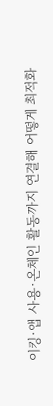이킹·앱 사용·온체인 활동까지 연결해 어떻게 최적화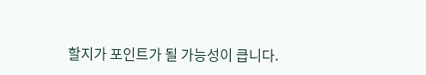할지가 포인트가 될 가능성이 큽니다.